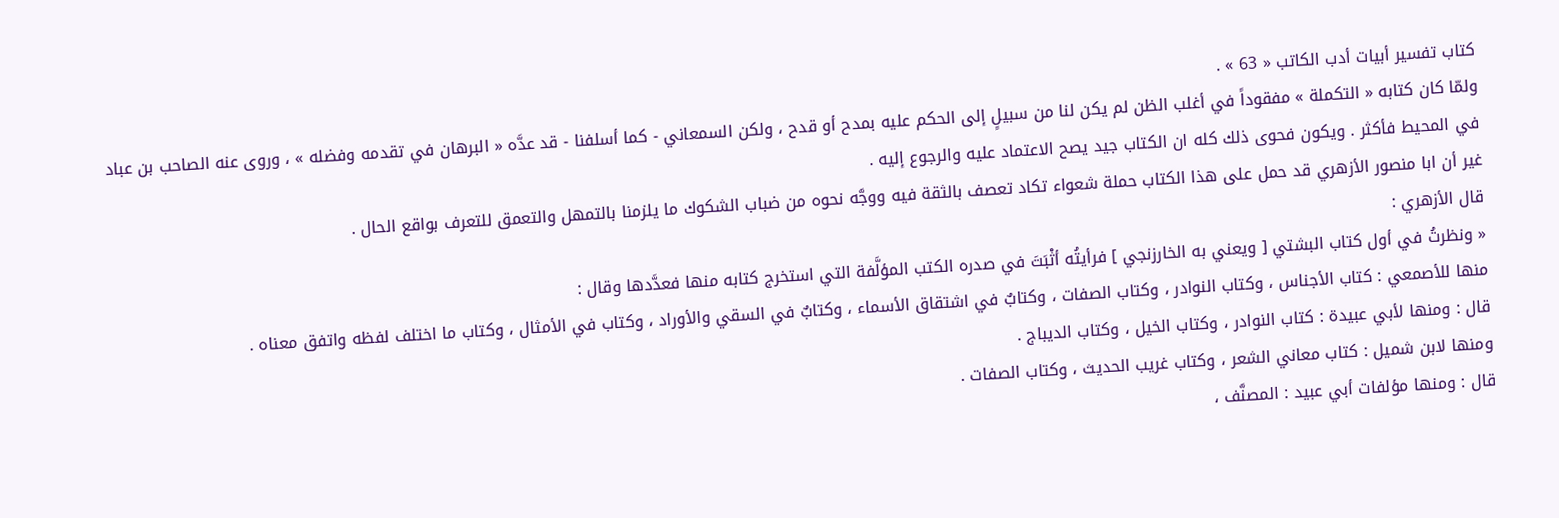كتاب تفسير أبيات أدب الكاتب « 63 » .
ولمّا كان كتابه « التكملة » مفقوداً في أغلب الظن لم يكن لنا من سبيلٍ إلى الحكم عليه بمدح أو قدح ، ولكن السمعاني - كما أسلفنا - قد عدَّه « البرهان في تقدمه وفضله » ، وروى عنه الصاحب بن عباد في المحيط فأكثر . ويكون فحوى ذلك كله ان الكتاب جيد يصح الاعتماد عليه والرجوع إليه .
غير أن ابا منصور الأزهري قد حمل على هذا الكتاب حملة شعواء تكاد تعصف بالثقة فيه ووجَّه نحوه من ضباب الشكوك ما يلزمنا بالتمهل والتعمق للتعرف بواقع الحال .
قال الأزهري :
« ونظرتُ في أول كتاب البشتي [ ويعني به الخارزنجي ] فرأيتُه أثْبَتَ في صدره الكتب المؤلَّفة التي استخرج كتابه منها فعدَّدها وقال :
منها للأصمعي : كتاب الأجناس ، وكتاب النوادر ، وكتاب الصفات ، وكتابٌ في اشتقاق الأسماء ، وكتابٌ في السقي والأوراد ، وكتاب في الأمثال ، وكتاب ما اختلف لفظه واتفق معناه .
قال : ومنها لأبي عبيدة : كتاب النوادر ، وكتاب الخيل ، وكتاب الديباج .
ومنها لابن شميل : كتاب معاني الشعر ، وكتاب غريب الحديث ، وكتاب الصفات .
قال : ومنها مؤلفات أبي عبيد : المصنَّف ،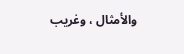والأمثال ، وغريب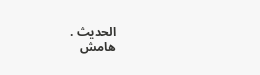الحديث .
هامش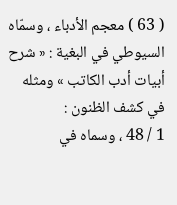( 63 ) معجم الأدباء ، وسمّاه السيوطي في البغية : « شرح أبيات أدب الكاتب » ومثله في كشف الظنون :
1 / 48 ، وسماه في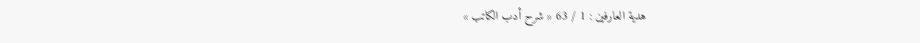هدية العارفين : 1 / 63 « شرح أدب الكاتب »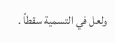ولعل في التسمية سقطاً .